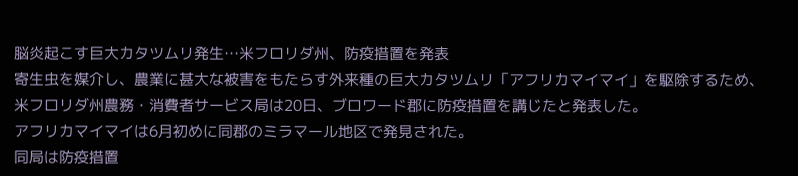脳炎起こす巨大カタツムリ発生…米フロリダ州、防疫措置を発表
寄生虫を媒介し、農業に甚大な被害をもたらす外来種の巨大カタツムリ「アフリカマイマイ」を駆除するため、米フロリダ州農務・消費者サービス局は20日、ブロワード郡に防疫措置を講じたと発表した。
アフリカマイマイは6月初めに同郡のミラマール地区で発見された。
同局は防疫措置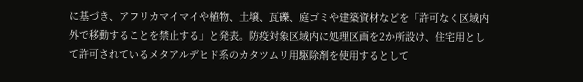に基づき、アフリカマイマイや植物、土壌、瓦礫、庭ゴミや建築資材などを「許可なく区域内外で移動することを禁止する」と発表。防疫対象区域内に処理区画を2か所設け、住宅用として許可されているメタアルデヒド系のカタツムリ用駆除剤を使用するとして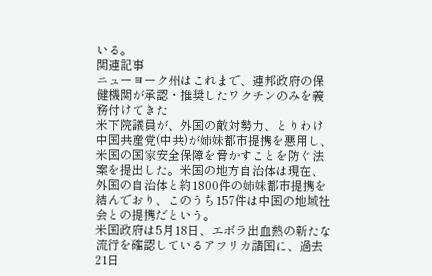いる。
関連記事
ニューヨーク州はこれまで、連邦政府の保健機関が承認・推奨したワクチンのみを義務付けてきた
米下院議員が、外国の敵対勢力、とりわけ中国共産党(中共)が姉妹都市提携を悪用し、米国の国家安全保障を脅かすことを防ぐ法案を提出した。米国の地方自治体は現在、外国の自治体と約1800件の姉妹都市提携を結んでおり、このうち157件は中国の地域社会との提携だという。
米国政府は5月18日、エボラ出血熱の新たな流行を確認しているアフリカ諸国に、過去21日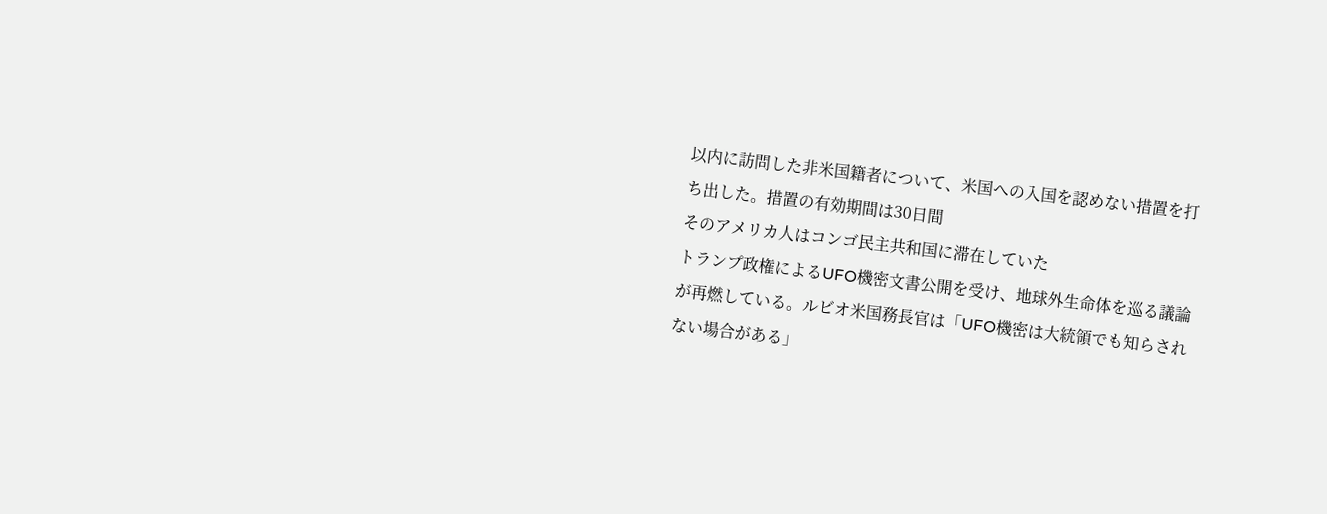以内に訪問した非米国籍者について、米国への入国を認めない措置を打ち出した。措置の有効期間は30日間
そのアメリカ人はコンゴ民主共和国に滞在していた
トランプ政権によるUFO機密文書公開を受け、地球外生命体を巡る議論が再燃している。ルビオ米国務長官は「UFO機密は大統領でも知らされない場合がある」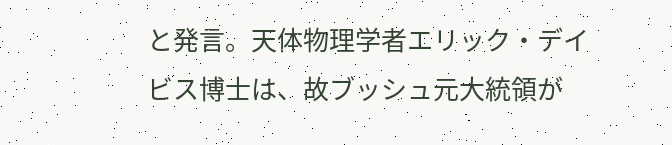と発言。天体物理学者エリック・デイビス博士は、故ブッシュ元大統領が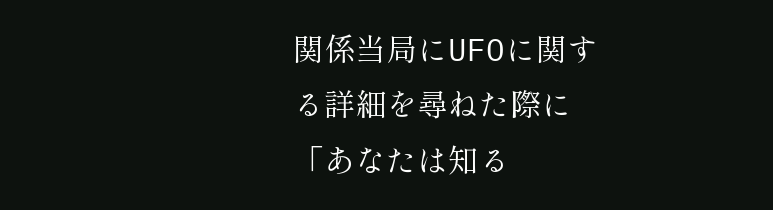関係当局にUFOに関する詳細を尋ねた際に「あなたは知る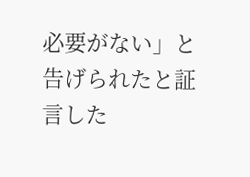必要がない」と告げられたと証言した